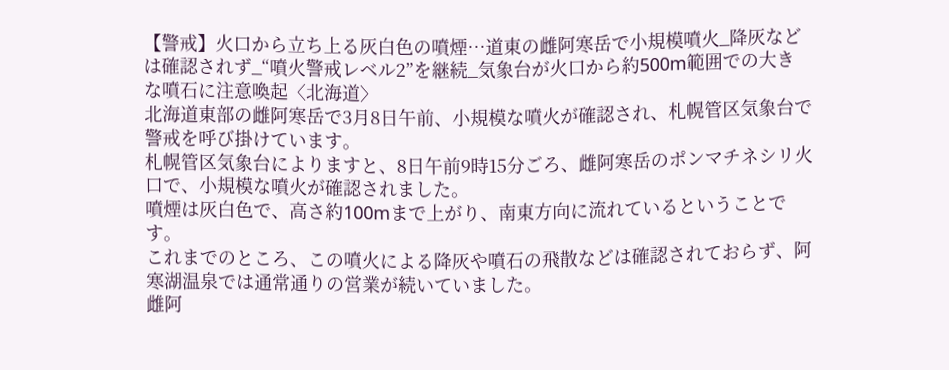【警戒】火口から立ち上る灰白色の噴煙…道東の雌阿寒岳で小規模噴火_降灰などは確認されず_“噴火警戒レベル2”を継続_気象台が火口から約500m範囲での大きな噴石に注意喚起〈北海道〉
北海道東部の雌阿寒岳で3月8日午前、小規模な噴火が確認され、札幌管区気象台で警戒を呼び掛けています。
札幌管区気象台によりますと、8日午前9時15分ごろ、雌阿寒岳のポンマチネシリ火口で、小規模な噴火が確認されました。
噴煙は灰白色で、高さ約100mまで上がり、南東方向に流れているということです。
これまでのところ、この噴火による降灰や噴石の飛散などは確認されておらず、阿寒湖温泉では通常通りの営業が続いていました。
雌阿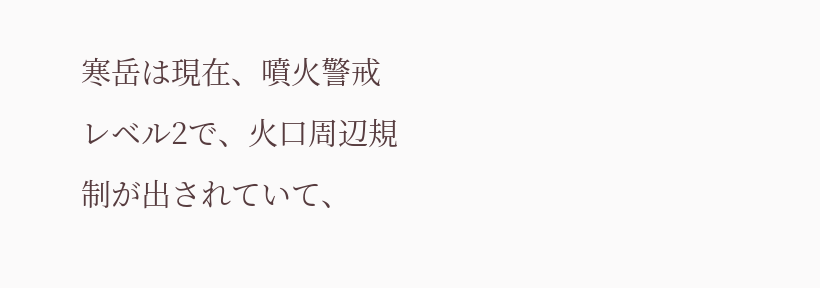寒岳は現在、噴火警戒レベル2で、火口周辺規制が出されていて、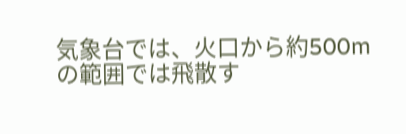気象台では、火口から約500mの範囲では飛散す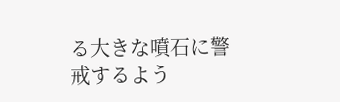る大きな噴石に警戒するよう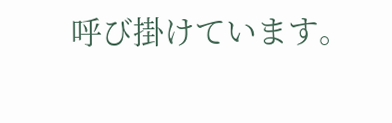呼び掛けています。